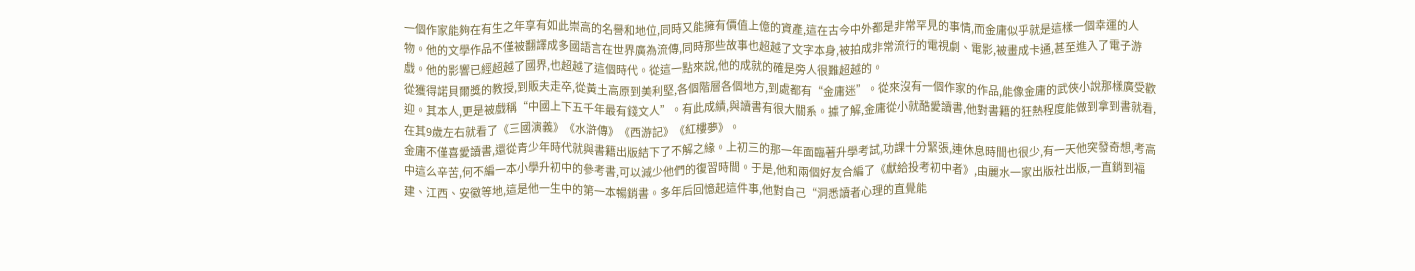一個作家能夠在有生之年享有如此崇高的名譽和地位,同時又能擁有價值上億的資產,這在古今中外都是非常罕見的事情,而金庸似乎就是這樣一個幸運的人物。他的文學作品不僅被翻譯成多國語言在世界廣為流傳,同時那些故事也超越了文字本身,被拍成非常流行的電視劇、電影,被畫成卡通,甚至進入了電子游戲。他的影響已經超越了國界,也超越了這個時代。從這一點來說,他的成就的確是旁人很難超越的。
從獲得諾貝爾獎的教授,到販夫走卒,從黃土高原到美利堅,各個階層各個地方,到處都有“金庸迷”。從來沒有一個作家的作品,能像金庸的武俠小說那樣廣受歡迎。其本人,更是被戲稱“中國上下五千年最有錢文人”。有此成績,與讀書有很大關系。據了解,金庸從小就酷愛讀書,他對書籍的狂熱程度能做到拿到書就看,在其9歲左右就看了《三國演義》《水滸傳》《西游記》《紅樓夢》。
金庸不僅喜愛讀書,還從青少年時代就與書籍出版結下了不解之緣。上初三的那一年面臨著升學考試,功課十分緊張,連休息時間也很少,有一天他突發奇想,考高中這么辛苦,何不編一本小學升初中的參考書,可以減少他們的復習時間。于是,他和兩個好友合編了《獻給投考初中者》,由麗水一家出版社出版,一直銷到福建、江西、安徽等地,這是他一生中的第一本暢銷書。多年后回憶起這件事,他對自己“洞悉讀者心理的直覺能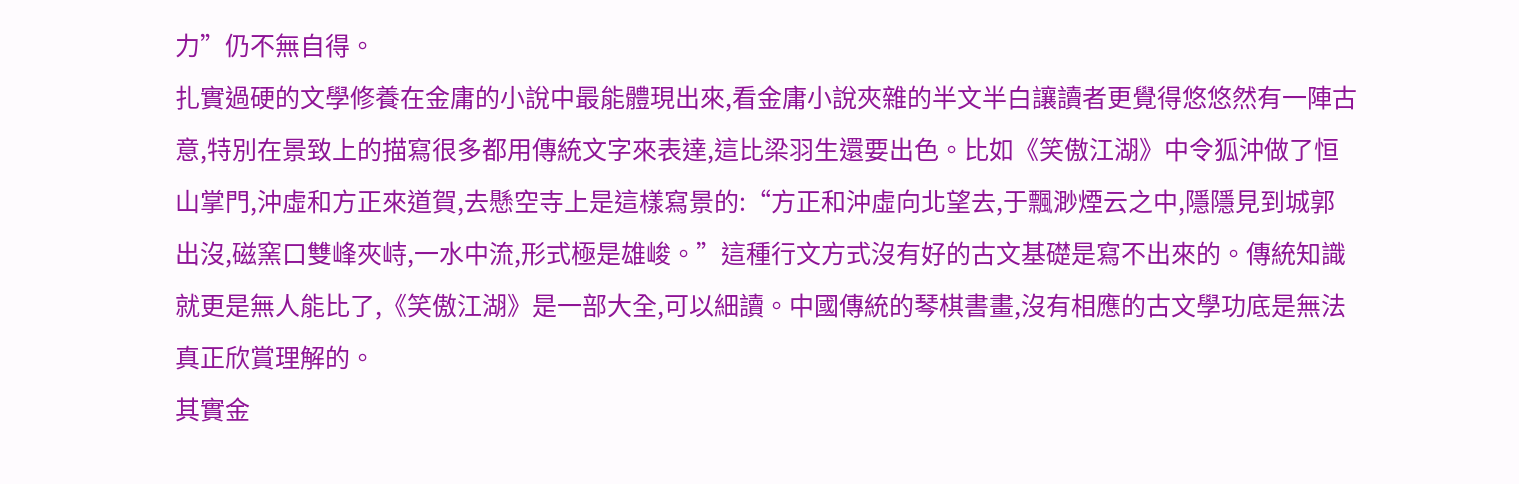力”仍不無自得。
扎實過硬的文學修養在金庸的小說中最能體現出來,看金庸小說夾雜的半文半白讓讀者更覺得悠悠然有一陣古意,特別在景致上的描寫很多都用傳統文字來表達,這比梁羽生還要出色。比如《笑傲江湖》中令狐沖做了恒山掌門,沖虛和方正來道賀,去懸空寺上是這樣寫景的:“方正和沖虛向北望去,于飄渺煙云之中,隱隱見到城郭出沒,磁窯口雙峰夾峙,一水中流,形式極是雄峻。”這種行文方式沒有好的古文基礎是寫不出來的。傳統知識就更是無人能比了,《笑傲江湖》是一部大全,可以細讀。中國傳統的琴棋書畫,沒有相應的古文學功底是無法真正欣賞理解的。
其實金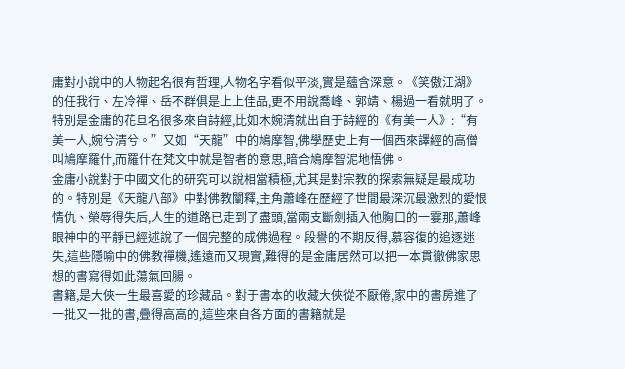庸對小說中的人物起名很有哲理,人物名字看似平淡,實是蘊含深意。《笑傲江湖》的任我行、左冷禪、岳不群俱是上上佳品,更不用說喬峰、郭靖、楊過一看就明了。特別是金庸的花旦名很多來自詩經,比如木婉清就出自于詩經的《有美一人》:“有美一人,婉兮清兮。”又如“天龍”中的鳩摩智,佛學歷史上有一個西來譯經的高僧叫鳩摩羅什,而羅什在梵文中就是智者的意思,暗合鳩摩智泥地悟佛。
金庸小說對于中國文化的研究可以說相當積極,尤其是對宗教的探索無疑是最成功的。特別是《天龍八部》中對佛教闡釋,主角蕭峰在歷經了世間最深沉最激烈的愛恨情仇、榮辱得失后,人生的道路已走到了盡頭,當兩支斷劍插入他胸口的一霎那,蕭峰眼神中的平靜已經述說了一個完整的成佛過程。段譽的不期反得,慕容復的追逐迷失,這些隱喻中的佛教禪機,遙遠而又現實,難得的是金庸居然可以把一本貫徹佛家思想的書寫得如此蕩氣回腸。
書籍,是大俠一生最喜愛的珍藏品。對于書本的收藏大俠從不厭倦,家中的書房進了一批又一批的書,疊得高高的,這些來自各方面的書籍就是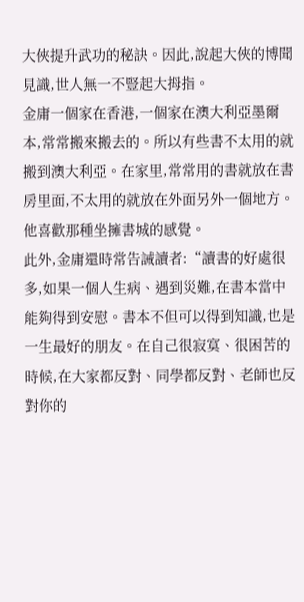大俠提升武功的秘訣。因此,說起大俠的博聞見識,世人無一不豎起大拇指。
金庸一個家在香港,一個家在澳大利亞墨爾本,常常搬來搬去的。所以有些書不太用的就搬到澳大利亞。在家里,常常用的書就放在書房里面,不太用的就放在外面另外一個地方。他喜歡那種坐擁書城的感覺。
此外,金庸還時常告誡讀者:“讀書的好處很多,如果一個人生病、遇到災難,在書本當中能夠得到安慰。書本不但可以得到知識,也是一生最好的朋友。在自己很寂寞、很困苦的時候,在大家都反對、同學都反對、老師也反對你的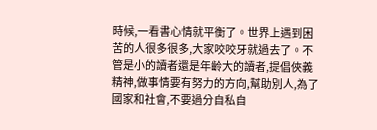時候,一看書心情就平衡了。世界上遇到困苦的人很多很多,大家咬咬牙就過去了。不管是小的讀者還是年齡大的讀者,提倡俠義精神,做事情要有努力的方向,幫助別人,為了國家和社會,不要過分自私自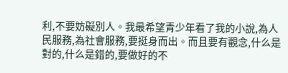利,不要妨礙別人。我最希望青少年看了我的小說,為人民服務,為社會服務,要挺身而出。而且要有觀念,什么是對的,什么是錯的,要做好的不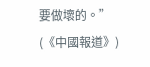要做壞的。”
(《中國報道》)